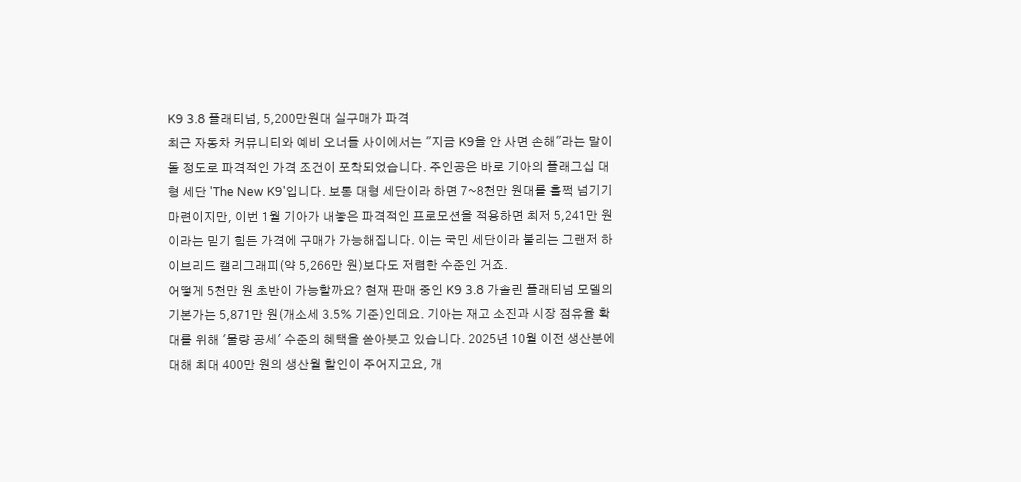K9 3.8 플래티넘, 5,200만원대 실구매가 파격
최근 자동차 커뮤니티와 예비 오너들 사이에서는 "지금 K9을 안 사면 손해"라는 말이 돌 정도로 파격적인 가격 조건이 포착되었습니다. 주인공은 바로 기아의 플래그십 대형 세단 'The New K9'입니다. 보통 대형 세단이라 하면 7~8천만 원대를 훌쩍 넘기기 마련이지만, 이번 1월 기아가 내놓은 파격적인 프로모션을 적용하면 최저 5,241만 원이라는 믿기 힘든 가격에 구매가 가능해집니다. 이는 국민 세단이라 불리는 그랜저 하이브리드 캘리그래피(약 5,266만 원)보다도 저렴한 수준인 거죠.
어떻게 5천만 원 초반이 가능할까요? 현재 판매 중인 K9 3.8 가솔린 플래티넘 모델의 기본가는 5,871만 원(개소세 3.5% 기준)인데요. 기아는 재고 소진과 시장 점유율 확대를 위해 '물량 공세' 수준의 혜택을 쏟아붓고 있습니다. 2025년 10월 이전 생산분에 대해 최대 400만 원의 생산월 할인이 주어지고요, 개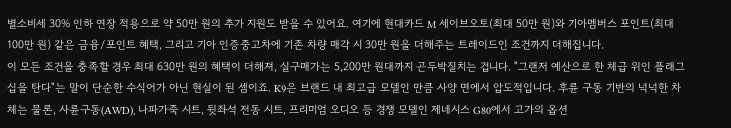별소비세 30% 인하 연장 적용으로 약 50만 원의 추가 지원도 받을 수 있어요. 여기에 현대카드 M 세이브오토(최대 50만 원)와 기아멤버스 포인트(최대 100만 원) 같은 금융/포인트 혜택, 그리고 기아 인증중고차에 기존 차량 매각 시 30만 원을 더해주는 트레이드인 조건까지 더해집니다.
이 모든 조건을 충족할 경우 최대 630만 원의 혜택이 더해져, 실구매가는 5,200만 원대까지 곤두박질치는 겁니다. "그랜저 예산으로 한 체급 위인 플래그십을 탄다"는 말이 단순한 수식어가 아닌 현실이 된 셈이죠. K9은 브랜드 내 최고급 모델인 만큼 사양 면에서 압도적입니다. 후륜 구동 기반의 넉넉한 차체는 물론, 사륜구동(AWD), 나파가죽 시트, 뒷좌석 전동 시트, 프리미엄 오디오 등 경쟁 모델인 제네시스 G80에서 고가의 옵션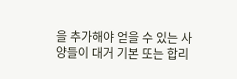을 추가해야 얻을 수 있는 사양들이 대거 기본 또는 합리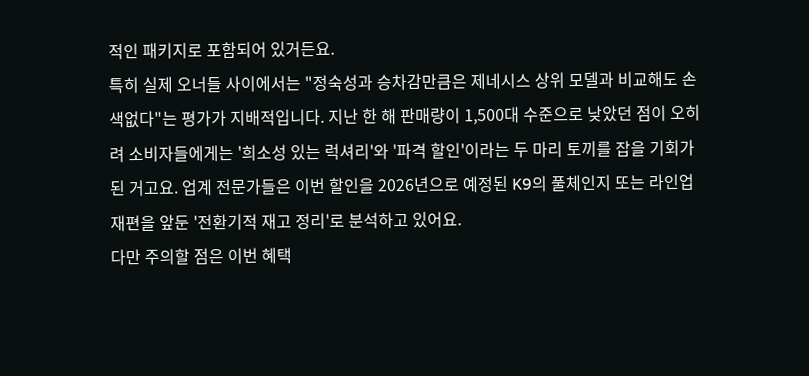적인 패키지로 포함되어 있거든요.
특히 실제 오너들 사이에서는 "정숙성과 승차감만큼은 제네시스 상위 모델과 비교해도 손색없다"는 평가가 지배적입니다. 지난 한 해 판매량이 1,500대 수준으로 낮았던 점이 오히려 소비자들에게는 '희소성 있는 럭셔리'와 '파격 할인'이라는 두 마리 토끼를 잡을 기회가 된 거고요. 업계 전문가들은 이번 할인을 2026년으로 예정된 K9의 풀체인지 또는 라인업 재편을 앞둔 '전환기적 재고 정리'로 분석하고 있어요.
다만 주의할 점은 이번 혜택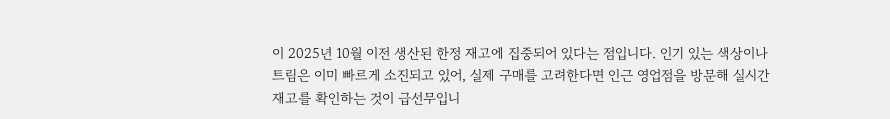이 2025년 10월 이전 생산된 한정 재고에 집중되어 있다는 점입니다. 인기 있는 색상이나 트림은 이미 빠르게 소진되고 있어, 실제 구매를 고려한다면 인근 영업점을 방문해 실시간 재고를 확인하는 것이 급선무입니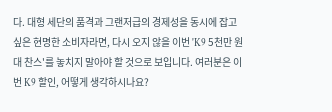다. 대형 세단의 품격과 그랜저급의 경제성을 동시에 잡고 싶은 현명한 소비자라면, 다시 오지 않을 이번 'K9 5천만 원대 찬스'를 놓치지 말아야 할 것으로 보입니다. 여러분은 이번 K9 할인, 어떻게 생각하시나요?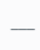───